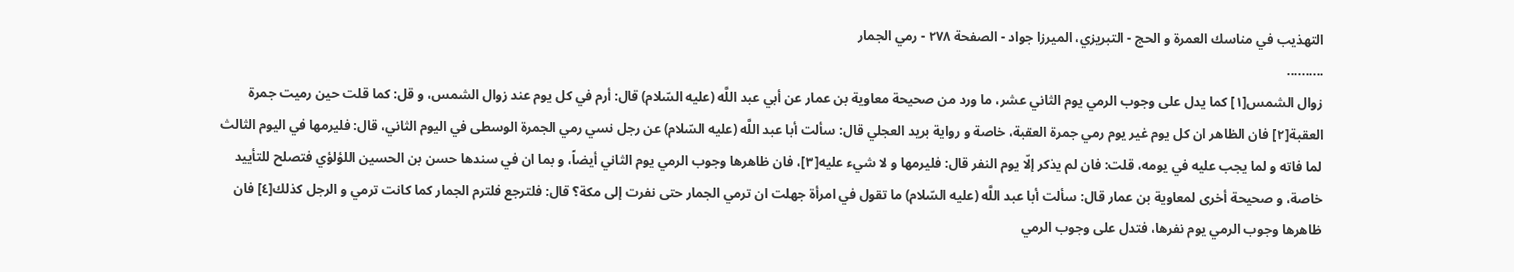التهذيب في مناسك العمرة و الحج - التبريزي، الميرزا جواد - الصفحة ٢٧٨ - رمي الجمار
..........
زوال الشمس[١] كما يدل على وجوب الرمي يوم الثاني عشر، ما ورد من صحيحة معاوية بن عمار عن أبي عبد اللَّه (عليه السّلام) قال: أرم في كل يوم عند زوال الشمس، و قل: كما قلت حين رميت جمرة العقبة[٢] فان الظاهر ان كل يوم غير يوم رمي جمرة العقبة، خاصة و رواية بريد العجلي قال: سألت أبا عبد اللَّه (عليه السّلام) عن رجل نسي رمي الجمرة الوسطى في اليوم الثاني، قال: فليرمها في اليوم الثالث لما فاته و لما يجب عليه في يومه، قلت: فان لم يذكر إلّا يوم النفر قال: فليرمها و لا شيء عليه[٣]، فان ظاهرها وجوب الرمي يوم الثاني أيضاً، و بما ان في سندها حسن بن الحسين اللؤلؤي فتصلح للتأييد خاصة، و صحيحة أخرى لمعاوية بن عمار قال: سألت أبا عبد اللَّه (عليه السّلام) ما تقول في امرأة جهلت ان ترمي الجمار حتى نفرت إلى مكة؟ قال: فلترجع فلترم الجمار كما كانت ترمي و الرجل كذلك[٤] فان ظاهرها وجوب الرمي يوم نفرها، فتدل على وجوب الرمي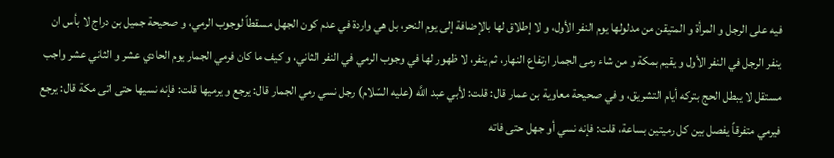فيه على الرجل و المرأة و المتيقن من مدلولها يوم النفر الأول، و لا إطلاق لها بالإضافة إلى يوم النحر، بل هي واردة في عدم كون الجهل مسقطاً لوجوب الرمي، و صحيحة جميل بن دراج لا بأس ان ينفر الرجل في النفر الأول و يقيم بمكة و من شاء رمى الجمار ارتفاع النهار، ثم ينفر، لا ظهور لها في وجوب الرمي في النفر الثاني، و كيف ما كان فرمي الجمار يوم الحادي عشر و الثاني عشر واجب مستقل لا يبطل الحج بتركه أيام التشريق، و في صحيحة معاوية بن عمار قال: قلت: لأبي عبد اللَّه (عليه السّلام) رجل نسي رمي الجمار قال: يرجع و يرميها قلت: فإنه نسيها حتى اتى مكة قال: يرجع فيرمي متفرقاً يفصل بين كل رميتين بساعة، قلت: فإنه نسي أو جهل حتى فاته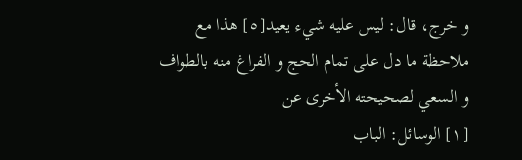و خرج، قال: ليس عليه شيء يعيد[٥] هذا مع ملاحظة ما دل على تمام الحج و الفراغ منه بالطواف و السعي لصحيحته الأخرى عن
[١] الوسائل: الباب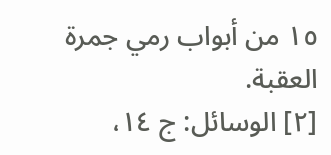١٥ من أبواب رمي جمرة العقبة.
[٢] الوسائل: ج ١٤،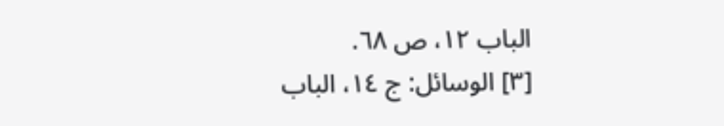الباب ١٢، ص ٦٨.
[٣] الوسائل: ج ١٤، الباب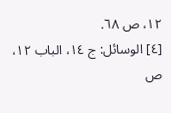١٢، ص ٦٨.
[٤] الوسائل: ج ١٤، الباب ١٢، ص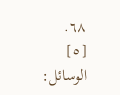٦٨.
[٥] الوسائل: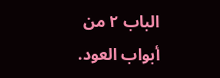الباب ٢ من أبواب العود.